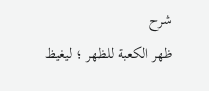شرح
ظهر الكعبة للظهر ؛ ليغيظ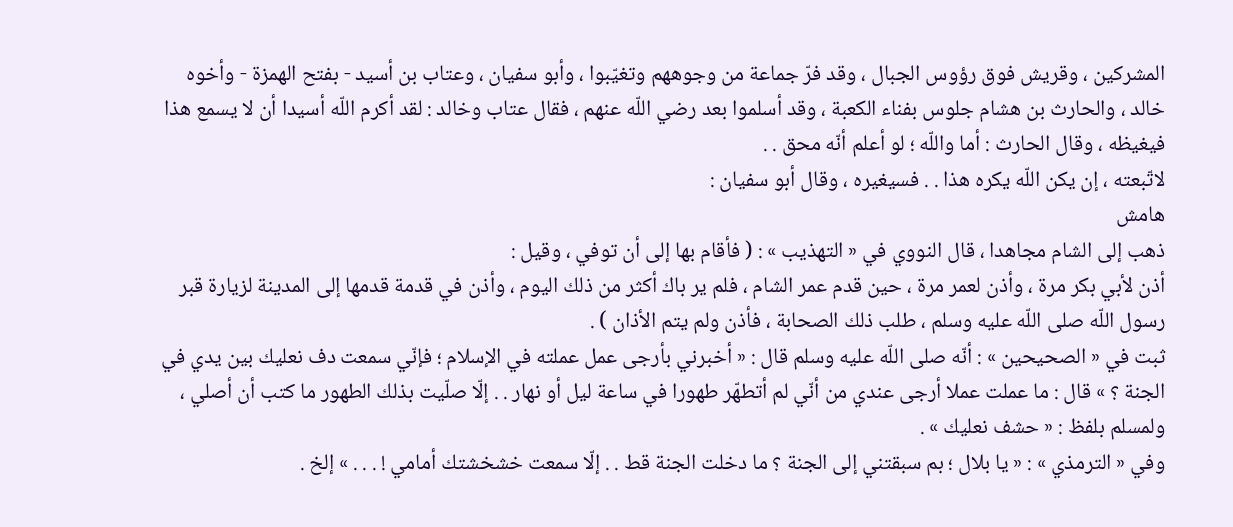المشركين ، وقريش فوق رؤوس الجبال ، وقد فرّ جماعة من وجوههم وتغيّبوا ، وأبو سفيان ، وعتاب بن أسيد - بفتح الهمزة - وأخوه خالد ، والحارث بن هشام جلوس بفناء الكعبة ، وقد أسلموا بعد رضي اللّه عنهم ، فقال عتاب وخالد : لقد أكرم اللّه أسيدا أن لا يسمع هذا فيغيظه ، وقال الحارث : أما واللّه ؛ لو أعلم أنّه محق . .
لاتّبعته ، إن يكن اللّه يكره هذا . . فسيغيره ، وقال أبو سفيان :
هامش
ذهب إلى الشام مجاهدا ، قال النووي في « التهذيب » : ( فأقام بها إلى أن توفي ، وقيل :
أذن لأبي بكر مرة ، وأذن لعمر مرة ، حين قدم عمر الشام ، فلم ير باك أكثر من ذلك اليوم ، وأذن في قدمة قدمها إلى المدينة لزيارة قبر رسول اللّه صلى اللّه عليه وسلم ، طلب ذلك الصحابة ، فأذن ولم يتم الأذان ) .
ثبت في « الصحيحين » : أنّه صلى اللّه عليه وسلم قال : « أخبرني بأرجى عمل عملته في الإسلام ؛ فإنّي سمعت دف نعليك بين يدي في الجنة ؟ » قال : ما عملت عملا أرجى عندي من أنّي لم أتطهّر طهورا في ساعة ليل أو نهار . . إلّا صلّيت بذلك الطهور ما كتب أن أصلي ، ولمسلم بلفظ : « حشف نعليك » .
وفي « الترمذي » : « يا بلال ؛ بم سبقتني إلى الجنة ؟ ما دخلت الجنة قط . . إلّا سمعت خشخشتك أمامي ! . . . » إلخ .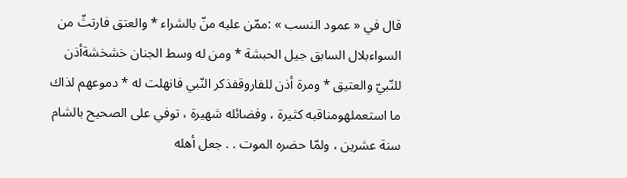قال في « عمود النسب » :ممّن عليه منّ بالشراء * والعتق فارتثّ من السواءبلال السابق جيل الحبشة * ومن له وسط الجنان خشخشةأذن للنّبيّ والعتيق * ومرة أذن للفاروقفذكر النّبي فانهلت له * دموعهم لذاك ما استعملهومناقبه كثيرة ، وفضائله شهيرة ، توفي على الصحيح بالشام سنة عشرين ، ولمّا حضره الموت . . جعل أهله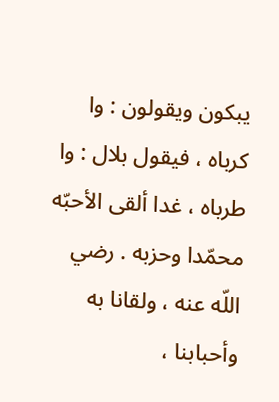يبكون ويقولون : وا كرباه ، فيقول بلال : وا طرباه ، غدا ألقى الأحبّه محمّدا وحزبه . رضي اللّه عنه ، ولقانا به وأحبابنا ،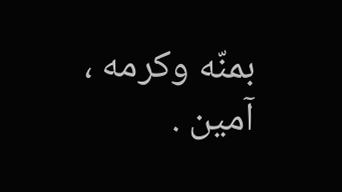بمنّه وكرمه ، آمين .